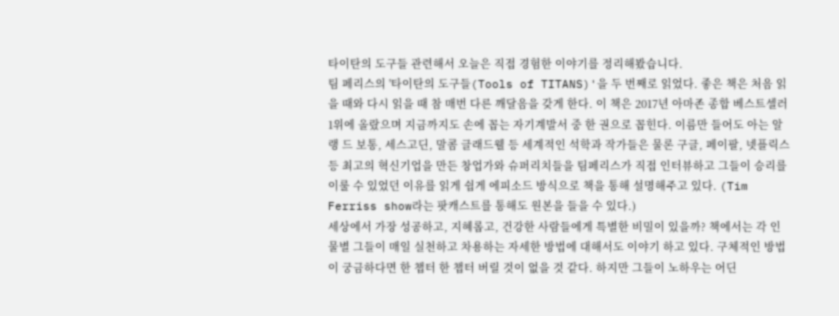타이탄의 도구들 관련해서 오늘은 직접 경험한 이야기를 정리해봤습니다.
팀 페리스의 '타이탄의 도구들(Tools of TITANS)'을 두 번째로 읽었다. 좋은 책은 처음 읽을 때와 다시 읽을 때 참 매번 다른 깨달음을 갖게 한다. 이 책은 2017년 아마존 종합 베스트셀러 1위에 올랐으며 지금까지도 손에 꼽는 자기계발서 중 한 권으로 꼽힌다. 이름만 들어도 아는 알랭 드 보통, 세스고딘, 말콤 글래드웰 등 세계적인 석학과 작가들은 물론 구글, 페이팔, 넷플릭스 등 최고의 혁신기업을 만든 창업가와 슈퍼리치들을 팀페리스가 직접 인터뷰하고 그들이 승리를 이룰 수 있었던 이유를 읽게 쉽게 에피소드 방식으로 책을 통해 설명해주고 있다. (Tim Ferriss show라는 팟캐스트를 통해도 원본을 들을 수 있다.)
세상에서 가장 성공하고, 지혜롭고, 건강한 사람들에게 특별한 비밀이 있을까? 책에서는 각 인물별 그들이 매일 실천하고 차용하는 자세한 방법에 대해서도 이야기 하고 있다. 구체적인 방법이 궁금하다면 한 챕터 한 챕터 버릴 것이 없을 것 같다. 하지만 그들이 노하우는 어딘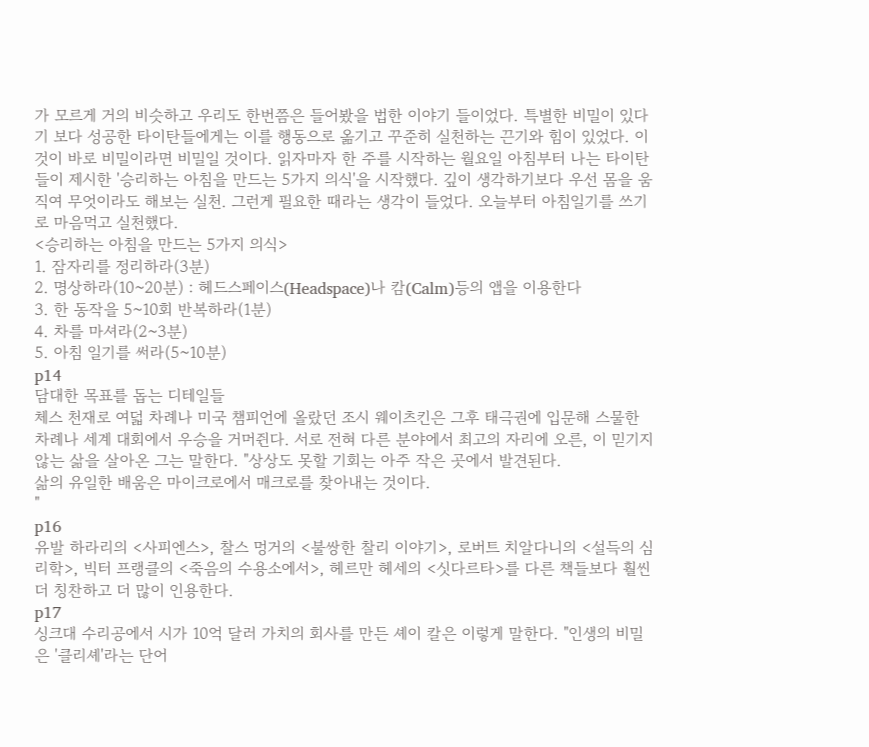가 모르게 거의 비슷하고 우리도 한번쯤은 들어봤을 법한 이야기 들이었다. 특별한 비밀이 있다기 보다 성공한 타이탄들에게는 이를 행동으로 옮기고 꾸준히 실천하는 끈기와 힘이 있었다. 이것이 바로 비밀이라면 비밀일 것이다. 읽자마자 한 주를 시작하는 월요일 아침부터 나는 타이탄들이 제시한 '승리하는 아침을 만드는 5가지 의식'을 시작했다. 깊이 생각하기보다 우선 몸을 움직여 무엇이라도 해보는 실천. 그런게 필요한 때라는 생각이 들었다. 오늘부터 아침일기를 쓰기로 마음먹고 실천했다.
<승리하는 아침을 만드는 5가지 의식>
1. 잠자리를 정리하라(3분)
2. 명상하라(10~20분) : 헤드스페이스(Headspace)나 캄(Calm)등의 앱을 이용한다
3. 한 동작을 5~10회 반복하라(1분)
4. 차를 마셔라(2~3분)
5. 아침 일기를 써라(5~10분)
p14
담대한 목표를 돕는 디테일들
체스 천재로 여덟 차례나 미국 챔피언에 올랐던 조시 웨이츠킨은 그후 태극권에 입문해 스물한 차례나 세계 대회에서 우승을 거머쥔다. 서로 전혀 다른 분야에서 최고의 자리에 오른, 이 믿기지 않는 삶을 살아온 그는 말한다. "상상도 못할 기회는 아주 작은 곳에서 발견된다.
삶의 유일한 배움은 마이크로에서 매크로를 찾아내는 것이다.
"
p16
유발 하라리의 <사피엔스>, 찰스 멍거의 <불쌍한 찰리 이야기>, 로버트 치알다니의 <설득의 심리학>, 빅터 프랭클의 <죽음의 수용소에서>, 헤르만 헤세의 <싯다르타>를 다른 책들보다 훨씬 더 칭찬하고 더 많이 인용한다.
p17
싱크대 수리공에서 시가 10억 달러 가치의 회사를 만든 셰이 칼은 이렇게 말한다. "인생의 비밀은 '클리셰'라는 단어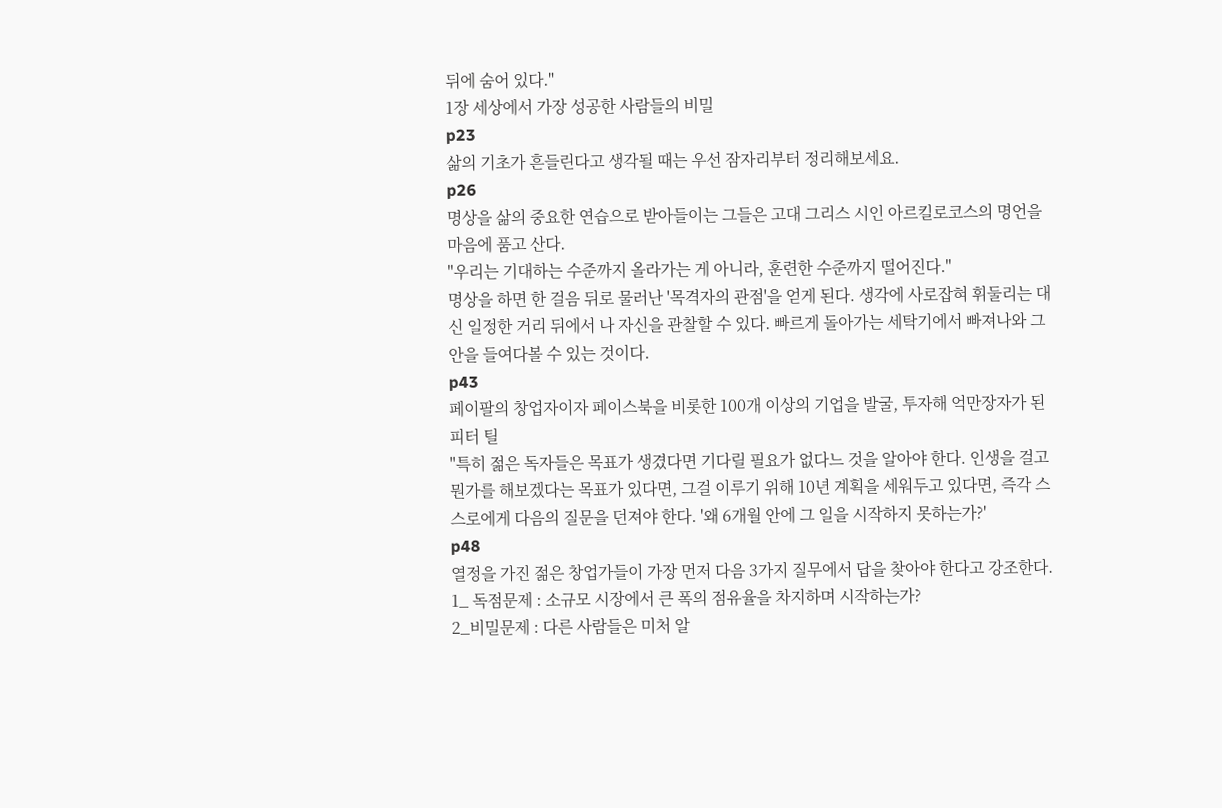뒤에 숨어 있다."
1장 세상에서 가장 성공한 사람들의 비밀
p23
삶의 기초가 흔들린다고 생각될 때는 우선 잠자리부터 정리해보세요.
p26
명상을 삶의 중요한 연습으로 받아들이는 그들은 고대 그리스 시인 아르킬로코스의 명언을 마음에 품고 산다.
"우리는 기대하는 수준까지 올라가는 게 아니라, 훈련한 수준까지 떨어진다."
명상을 하면 한 걸음 뒤로 물러난 '목격자의 관점'을 얻게 된다. 생각에 사로잡혀 휘둘리는 대신 일정한 거리 뒤에서 나 자신을 관찰할 수 있다. 빠르게 돌아가는 세탁기에서 빠져나와 그 안을 들여다볼 수 있는 것이다.
p43
페이팔의 창업자이자 페이스북을 비롯한 100개 이상의 기업을 발굴, 투자해 억만장자가 된 피터 틸
"특히 젊은 독자들은 목표가 생겼다면 기다릴 필요가 없다느 것을 알아야 한다. 인생을 걸고 뭔가를 해보겠다는 목표가 있다면, 그걸 이루기 위해 10년 계획을 세워두고 있다면, 즉각 스스로에게 다음의 질문을 던져야 한다. '왜 6개월 안에 그 일을 시작하지 못하는가?'
p48
열정을 가진 젊은 창업가들이 가장 먼저 다음 3가지 질무에서 답을 찾아야 한다고 강조한다.
1_ 독점문제 : 소규모 시장에서 큰 폭의 점유율을 차지하며 시작하는가?
2_비밀문제 : 다른 사람들은 미처 알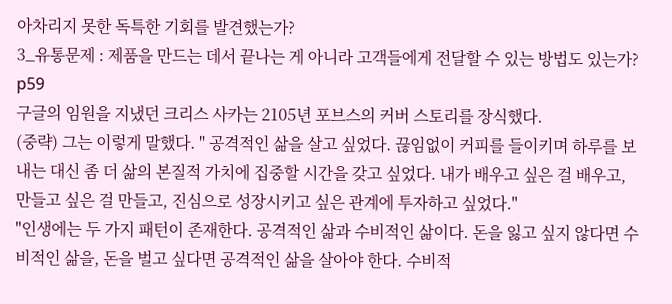아차리지 못한 독특한 기회를 발견했는가?
3_유통문제 : 제품을 만드는 데서 끝나는 게 아니라 고객들에게 전달할 수 있는 방법도 있는가?
p59
구글의 임원을 지냈던 크리스 사카는 2105년 포브스의 커버 스토리를 장식했다.
(중략) 그는 이렇게 말했다. " 공격적인 삶을 살고 싶었다. 끊임없이 커피를 들이키며 하루를 보내는 대신 좀 더 삶의 본질적 가치에 집중할 시간을 갖고 싶었다. 내가 배우고 싶은 걸 배우고, 만들고 싶은 걸 만들고, 진심으로 성장시키고 싶은 관계에 투자하고 싶었다."
"인생에는 두 가지 패턴이 존재한다. 공격적인 삶과 수비적인 삶이다. 돈을 잃고 싶지 않다면 수비적인 삶을, 돈을 벌고 싶다면 공격적인 삶을 살아야 한다. 수비적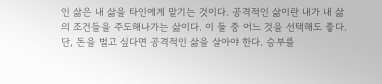인 삶은 내 삶을 타인에게 맡기는 것이다. 공격적인 삶이란 내가 내 삶의 조건들을 주도해나가는 삶이다. 이 둘 중 어느 것을 선택해도 좋다. 단, 돈을 벌고 싶다면 공격적인 삶을 살아야 한다. 승부를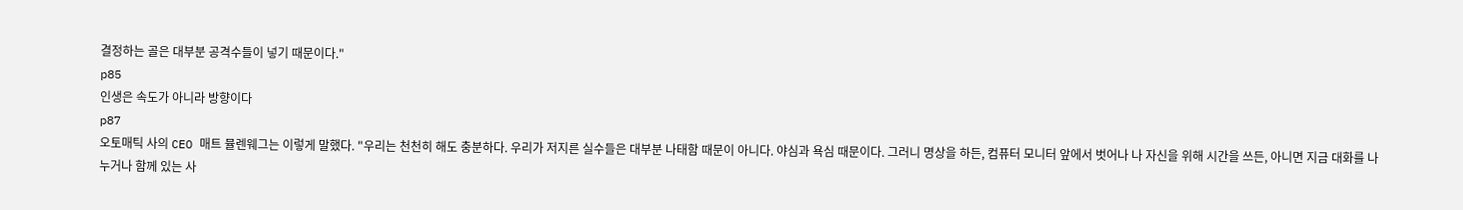결정하는 골은 대부분 공격수들이 넣기 때문이다."
p85
인생은 속도가 아니라 방향이다
p87
오토매틱 사의 CEO 매트 뮬렌웨그는 이렇게 말했다. "우리는 천천히 해도 충분하다. 우리가 저지른 실수들은 대부분 나태함 때문이 아니다. 야심과 욕심 때문이다. 그러니 명상을 하든, 컴퓨터 모니터 앞에서 벗어나 나 자신을 위해 시간을 쓰든, 아니면 지금 대화를 나누거나 함께 있는 사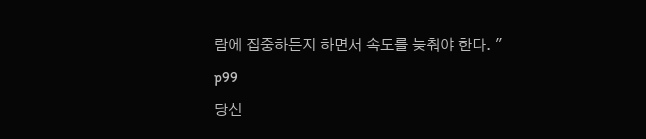람에 집중하든지 하면서 속도를 늦춰야 한다. "
p99
당신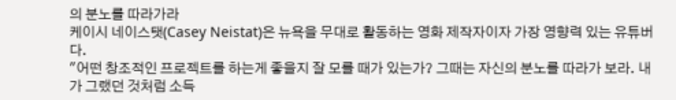의 분노를 따라가라
케이시 네이스탯(Casey Neistat)은 뉴욕을 무대로 활동하는 영화 제작자이자 가장 영향력 있는 유튜버다.
"어떤 창조적인 프로젝트를 하는게 좋을지 잘 모를 때가 있는가? 그때는 자신의 분노를 따라가 보라. 내가 그랬던 것처럼 소득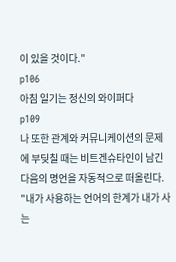이 있을 것이다."
p106
아침 일기는 정신의 와이퍼다
p109
나 또한 관계와 커뮤니케이션의 문제에 부딪칠 때는 비트겐슈타인이 남긴 다음의 명언을 자동적으로 떠올린다.
"내가 사용하는 언어의 한계가 내가 사는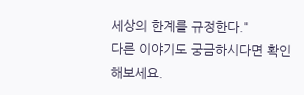세상의 한계를 규정한다."
다른 이야기도 궁금하시다면 확인해보세요.